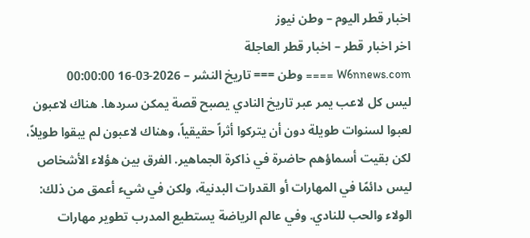اخبار قطر اليوم – وطن نيوز
اخر اخبار قطر – اخبار قطر العاجلة
W6nnews.com ==== وطن === تاريخ النشر – 2026-03-16 00:00:00
ليس كل لاعب يمر عبر تاريخ النادي يصبح قصة يمكن سردها. هناك لاعبون لعبوا لسنوات طويلة دون أن يتركوا أثراً حقيقياً، وهناك لاعبون لم يبقوا طويلاً، لكن بقيت أسماؤهم حاضرة في ذاكرة الجماهير. الفرق بين هؤلاء الأشخاص ليس دائمًا في المهارات أو القدرات البدنية، ولكن في شيء أعمق من ذلك: الولاء والحب للنادي. وفي عالم الرياضة يستطيع المدرب تطوير مهارات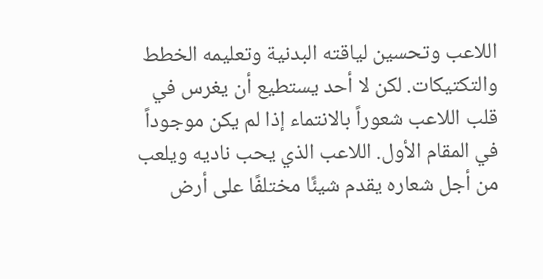اللاعب وتحسين لياقته البدنية وتعليمه الخطط والتكتيكات. لكن لا أحد يستطيع أن يغرس في قلب اللاعب شعوراً بالانتماء إذا لم يكن موجوداً في المقام الأول. اللاعب الذي يحب ناديه ويلعب من أجل شعاره يقدم شيئًا مختلفًا على أرض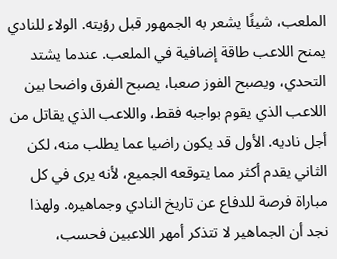الملعب، شيئًا يشعر به الجمهور قبل رؤيته. الولاء للنادي يمنح اللاعب طاقة إضافية في الملعب. عندما يشتد التحدي، ويصبح الفوز صعبا، يصبح الفرق واضحا بين اللاعب الذي يقوم بواجبه فقط، واللاعب الذي يقاتل من أجل ناديه. الأول قد يكون راضيا عما يطلب منه، لكن الثاني يقدم أكثر مما يتوقعه الجميع، لأنه يرى في كل مباراة فرصة للدفاع عن تاريخ النادي وجماهيره. ولهذا نجد أن الجماهير لا تتذكر أمهر اللاعبين فحسب،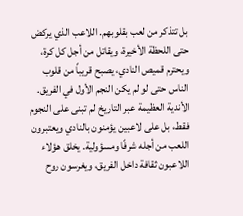بل تتذكر من لعب بقلوبهم. اللاعب الذي يركض حتى اللحظة الأخيرة، ويقاتل من أجل كل كرة، ويحترم قميص النادي، يصبح قريباً من قلوب الناس حتى لو لم يكن النجم الأول في الفريق. الأندية العظيمة عبر التاريخ لم تبنى على النجوم فقط، بل على لاعبين يؤمنون بالنادي ويعتبرون اللعب من أجله شرفًا ومسؤولية. يخلق هؤلاء اللاعبون ثقافة داخل الفريق، ويغرسون روح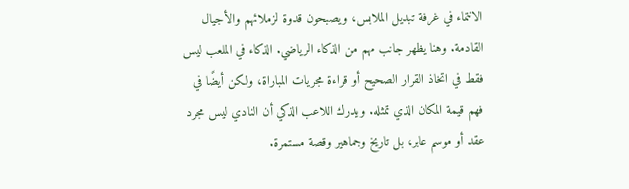الانتماء في غرفة تبديل الملابس، ويصبحون قدوة لزملائهم والأجيال القادمة. وهنا يظهر جانب مهم من الذكاء الرياضي. الذكاء في الملعب ليس فقط في اتخاذ القرار الصحيح أو قراءة مجريات المباراة، ولكن أيضًا في فهم قيمة المكان الذي تمثله. ويدرك اللاعب الذكي أن النادي ليس مجرد عقد أو موسم عابر، بل تاريخ وجماهير وقصة مستمرة.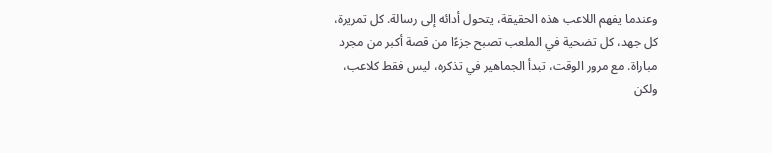وعندما يفهم اللاعب هذه الحقيقة، يتحول أدائه إلى رسالة. كل تمريرة، كل جهد، كل تضحية في الملعب تصبح جزءًا من قصة أكبر من مجرد مباراة. مع مرور الوقت، تبدأ الجماهير في تذكره، ليس فقط كلاعب، ولكن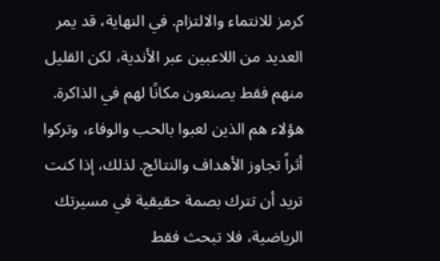كرمز للانتماء والالتزام. في النهاية، قد يمر العديد من اللاعبين عبر الأندية، لكن القليل منهم فقط يصنعون مكانًا لهم في الذاكرة. هؤلاء هم الذين لعبوا بالحب والوفاء، وتركوا أثراً تجاوز الأهداف والنتائج. لذلك، إذا كنت تريد أن تترك بصمة حقيقية في مسيرتك الرياضية، فلا تبحث فقط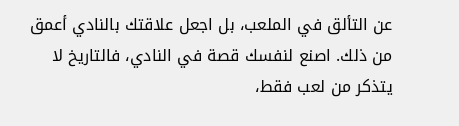عن التألق في الملعب، بل اجعل علاقتك بالنادي أعمق من ذلك. اصنع لنفسك قصة في النادي، فالتاريخ لا يتذكر من لعب فقط،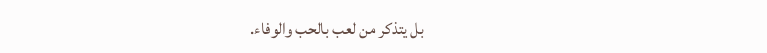بل يتذكر من لعب بالحب والوفاء.